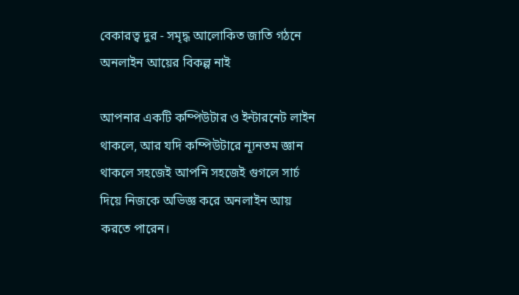বেকারত্ব দুর - সমৃদ্ধ আলোকিত জাতি গঠনে অনলাইন আয়ের বিকল্প নাই

আপনার একটি কম্পিউটার ও ইন্টারনেট লাইন থাকলে, আর যদি কম্পিউটারে ন্যূনতম জ্ঞান থাকলে সহজেই আপনি সহজেই গুগলে সার্চ দিয়ে নিজকে অভিজ্ঞ করে অনলাইন আয় করতে পারেন।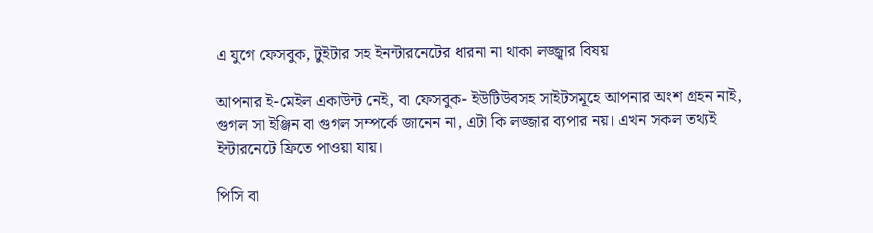এ যুগে ফেসবুক, টুইটার সহ ইনন্টারনেটের ধারনা না থাকা লজ্জ্বার বিষয়

আপনার ই-মেইল একাউন্ট নেই, বা ফেসবুক- ইউটিউবসহ সাইটসমূহে আপনার অংশ গ্রহন নাই, গুগল সা ইঞ্জিন বা গুগল সম্পর্কে জানেন না, এটা কি লজ্জার ব্যপার নয়। এখন সকল তথ্যই ইন্টারনেটে ফ্রিতে পাওয়া যায়।

পিসি বা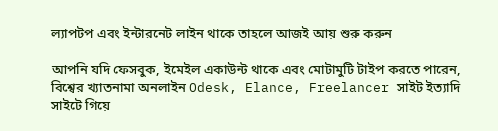ল্যাপটপ এবং ইন্টারনেট লাইন থাকে তাহলে আজই আয় শুরু করুন

আপনি যদি ফেসবুক, ইমেইল একাউন্ট থাকে এবং মোটামুটি টাইপ করতে পারেন, বিশ্বের খ্যাতনামা অনলাইন Odesk, Elance, Freelancer সাইট ইত্যাদি সাইটে গিয়ে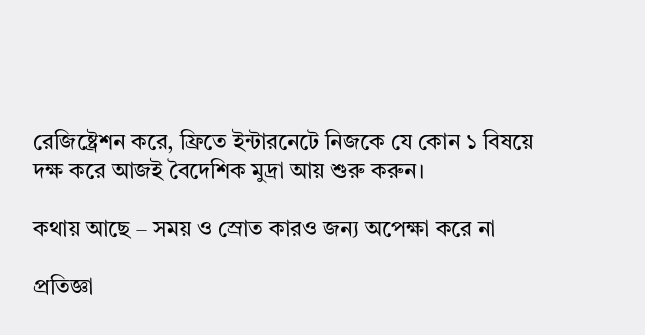রেজিষ্ট্রেশন করে, ফ্রিতে ইন্টারনেটে নিজকে যে কোন ১ বিষয়ে দক্ষ করে আজই বৈদেশিক মুদ্রা আয় শুরু করুন।

কথায় আছে – সময় ও স্রোত কারও জন্য অপেক্ষা করে না

প্রতিজ্ঞা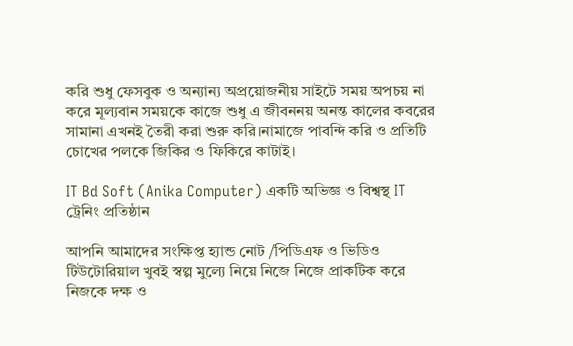করি শুধু ফেসবুক ও অন্যান্য অপ্রয়োজনীয় সাইটে সময় অপচয় না করে মূল্যবান সময়কে কাজে শুধু এ জীবননয় অনন্ত কালের কবরের সামানা এখনই তৈরী করা শুরু করি।নামাজে পাবন্দি করি ও প্রতিটি চোখের পলকে জিকির ও ফিকিরে কাটাই।

IT Bd Soft (Anika Computer) একটি অভিজ্ঞ ও বিশ্বস্থ IT ট্রেনিং প্রতিষ্ঠান

আপনি আমাদের সংক্ষিপ্ত হ্যান্ড নোট /পিডিএফ ও ভিডিও টিউটোরিয়াল খুবই স্বল্প মুল্যে নিয়ে নিজে নিজে প্রাকটিক করে নিজকে দক্ষ ও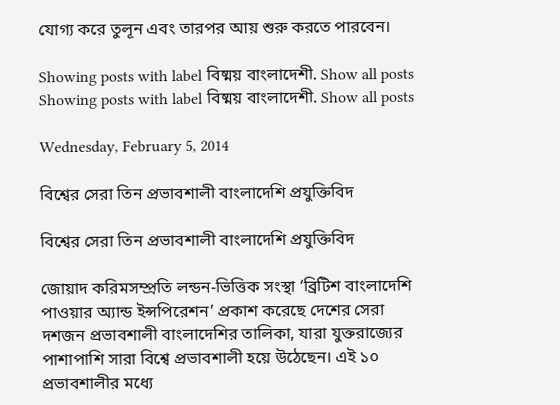যোগ্য করে তুলূন এবং তারপর আয় শুরু করতে পারবেন।

Showing posts with label বিষ্ময় বাংলাদেশী. Show all posts
Showing posts with label বিষ্ময় বাংলাদেশী. Show all posts

Wednesday, February 5, 2014

বিশ্বের সেরা তিন প্রভাবশালী বাংলাদেশি প্রযুক্তিবিদ

বিশ্বের সেরা তিন প্রভাবশালী বাংলাদেশি প্রযুক্তিবিদ

জোয়াদ করিমসম্প্রতি লন্ডন-ভিত্তিক সংস্থা ‘ব্রিটিশ বাংলাদেশি পাওয়ার অ্যান্ড ইন্সপিরেশন’ প্রকাশ করেছে দেশের সেরা দশজন প্রভাবশালী বাংলাদেশির তালিকা, যারা যুক্তরাজ্যের পাশাপাশি সারা বিশ্বে প্রভাবশালী হয়ে উঠেছেন। এই ১০ প্রভাবশালীর মধ্যে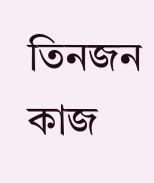তিনজন কাজ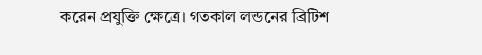করেন প্রযুক্তি ক্ষেত্রে। গতকাল লন্ডনের ব্রিটিশ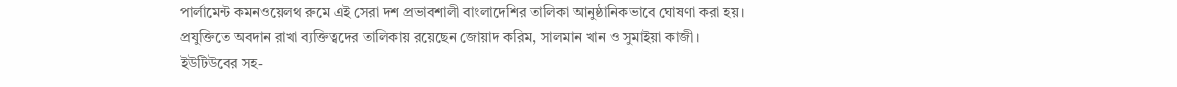পার্লামেন্ট কমনওয়েলথ রুমে এই সেরা দশ প্রভাবশালী বাংলাদেশির তালিকা আনুষ্ঠানিকভাবে ঘোষণা করা হয়।
প্রযুক্তিতে অবদান রাখা ব্যক্তিত্বদের তালিকায় রয়েছেন জোয়াদ করিম, সালমান খান ও সুমাইয়া কাজী।
ইউটিউবের সহ-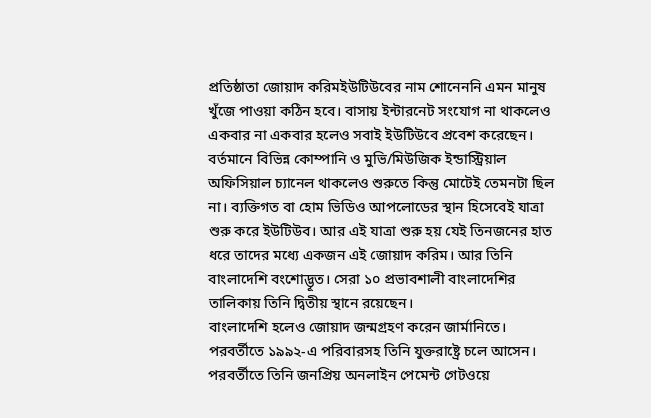প্রতিষ্ঠাতা জোয়াদ করিমইউটিউবের নাম শোনেননি এমন মানুষ খুঁজে পাওয়া কঠিন হবে। বাসায় ইন্টারনেট সংযোগ না থাকলেও একবার না একবার হলেও সবাই ইউটিউবে প্রবেশ করেছেন। বর্তমানে বিভিন্ন কোম্পানি ও মুভি/মিউজিক ইন্ডাস্ট্রিয়াল অফিসিয়াল চ্যানেল থাকলেও শুরুতে কিন্তু মোটেই তেমনটা ছিল না। ব্যক্তিগত বা হোম ভিডিও আপলোডের স্থান হিসেবেই যাত্রা শুরু করে ইউটিউব। আর এই যাত্রা শুরু হয় যেই তিনজনের হাত ধরে তাদের মধ্যে একজন এই জোয়াদ করিম। আর তিনি বাংলাদেশি বংশোদ্ভূত। সেরা ১০ প্রভাবশালী বাংলাদেশির তালিকায় তিনি দ্বিতীয় স্থানে রয়েছেন।
বাংলাদেশি হলেও জোয়াদ জন্মগ্রহণ করেন জার্মানিতে। পরবর্তীতে ১৯৯২-এ পরিবারসহ তিনি যুক্তরাষ্ট্রে চলে আসেন। পরবর্তীতে তিনি জনপ্রিয় অনলাইন পেমেন্ট গেটওয়ে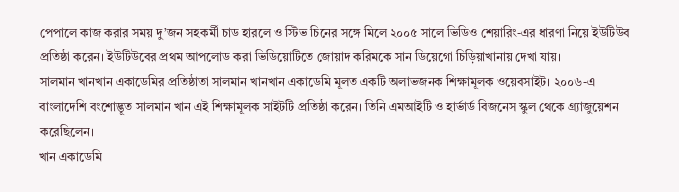পেপালে কাজ করার সময় দু’জন সহকর্মী চাড হারলে ও স্টিভ চিনের সঙ্গে মিলে ২০০৫ সালে ভিডিও শেয়ারিং-এর ধারণা নিয়ে ইউটিউব প্রতিষ্ঠা করেন। ইউটিউবের প্রথম আপলোড করা ভিডিয়োটিতে জোয়াদ করিমকে সান ডিয়েগো চিড়িয়াখানায় দেখা যায়।
সালমান খানখান একাডেমির প্রতিষ্ঠাতা সালমান খানখান একাডেমি মূলত একটি অলাভজনক শিক্ষামূলক ওয়েবসাইট। ২০০৬-এ বাংলাদেশি বংশোদ্ভূত সালমান খান এই শিক্ষামূলক সাইটটি প্রতিষ্ঠা করেন। তিনি এমআইটি ও হার্ভার্ড বিজনেস স্কুল থেকে গ্র্যাজুয়েশন করেছিলেন।
খান একাডেমি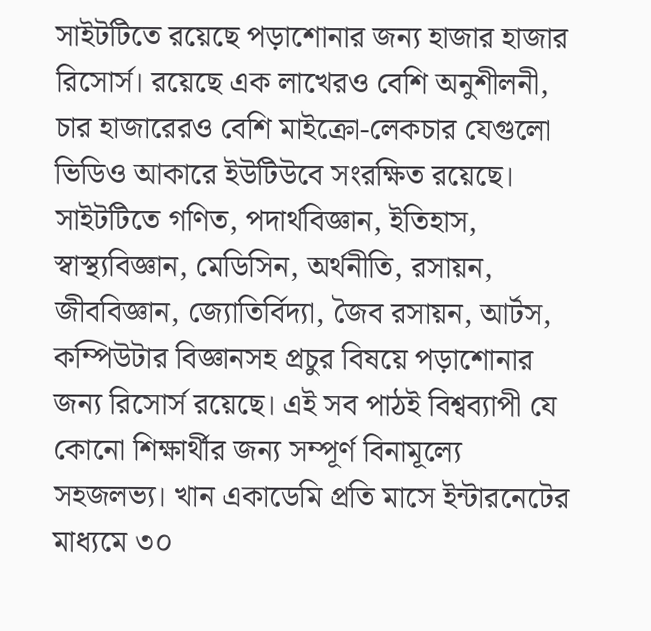সাইটটিতে রয়েছে পড়াশোনার জন্য হাজার হাজার রিসোর্স। রয়েছে এক লাখেরও বেশি অনুশীলনী, চার হাজারেরও বেশি মাইক্রো-লেকচার যেগুলো ভিডিও আকারে ইউটিউবে সংরক্ষিত রয়েছে। সাইটটিতে গণিত, পদার্থবিজ্ঞান, ইতিহাস, স্বাস্থ্যবিজ্ঞান, মেডিসিন, অর্থনীতি, রসায়ন, জীববিজ্ঞান, জ্যোতির্বিদ্যা, জৈব রসায়ন, আর্টস, কম্পিউটার বিজ্ঞানসহ প্রচুর বিষয়ে পড়াশোনার জন্য রিসোর্স রয়েছে। এই সব পাঠই বিশ্বব্যাপী যে কোনো শিক্ষার্থীর জন্য সম্পূর্ণ বিনামূল্যে সহজলভ্য। খান একাডেমি প্রতি মাসে ইন্টারনেটের মাধ্যমে ৩০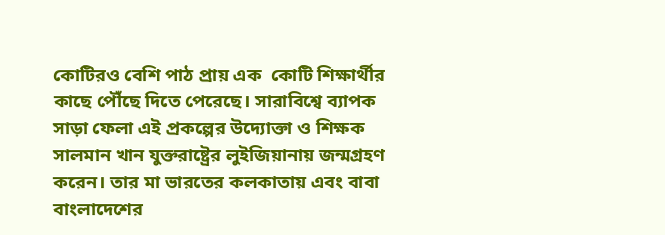কোটিরও বেশি পাঠ প্রায় এক  কোটি শিক্ষার্থীর কাছে পৌঁছে দিতে পেরেছে। সারাবিশ্বে ব্যাপক সাড়া ফেলা এই প্রকল্পের উদ্যোক্তা ও শিক্ষক সালমান খান যুক্তরাষ্ট্রের লুইজিয়ানায় জন্মগ্রহণ করেন। তার মা ভারতের কলকাতায় এবং বাবা বাংলাদেশের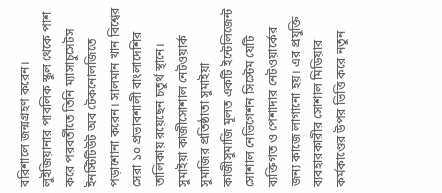বরিশালে জন্মগ্রহণ করেন। লুইজিয়ানার পাবলিক স্কুল থেকে পাশ করে পরবর্তীতে তিনি ম্যাসাচুসেটস ইনস্টিটিউট অব টেকনোলজিতে পড়াশোনা করেন। সালমান খান বিশ্বের সেরা ১০ প্রভাবশালী বাংলাদেশির তালিকায় রয়েছেন চতুর্থ স্থানে।
সুমাইয়া কাজীসোশাল নেটওয়ার্ক সুমাজির প্রতিষ্ঠাতা সুমাইয়া কাজীসুমাজি মূলত একটি ইন্টেলিজেন্ট সোশাল নেভিগেশন সিস্টেম যেটি ব্যক্তিগত ও পেশাদার নেটওয়ার্কের জন্য কাজে লাগানো হয়। এর প্রযুক্তি ব্যবহারকারীর সোশাল মিডিয়ার কর্মকাণ্ডের উপর ভিত্তি করে নতুন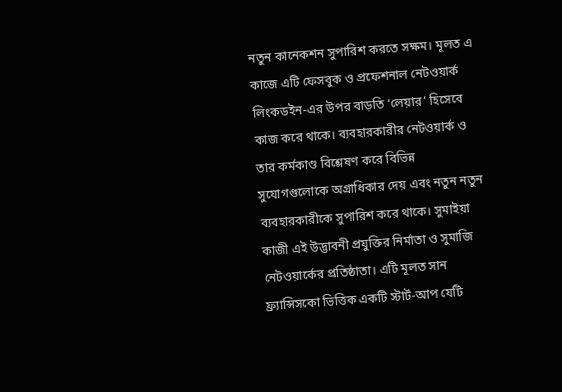নতুন কানেকশন সুপারিশ করতে সক্ষম। মূলত এ কাজে এটি ফেসবুক ও প্রফেশনাল নেটওয়ার্ক লিংকডইন-এর উপর বাড়তি ‘লেয়ার’ হিসেবে কাজ করে থাকে। ব্যবহারকারীর নেটওয়ার্ক ও তার কর্মকাণ্ড বিশ্লেষণ করে বিভিন্ন সুযোগগুলোকে অগ্রাধিকার দেয় এবং নতুন নতুন ব্যবহারকারীকে সুপারিশ করে থাকে। সুমাইয়া কাজী এই উদ্ভাবনী প্রযুক্তির নির্মাতা ও সুমাজি নেটওয়ার্কের প্রতিষ্ঠাতা। এটি মূলত সান ফ্র্যান্সিসকো ভিত্তিক একটি স্টার্ট-আপ যেটি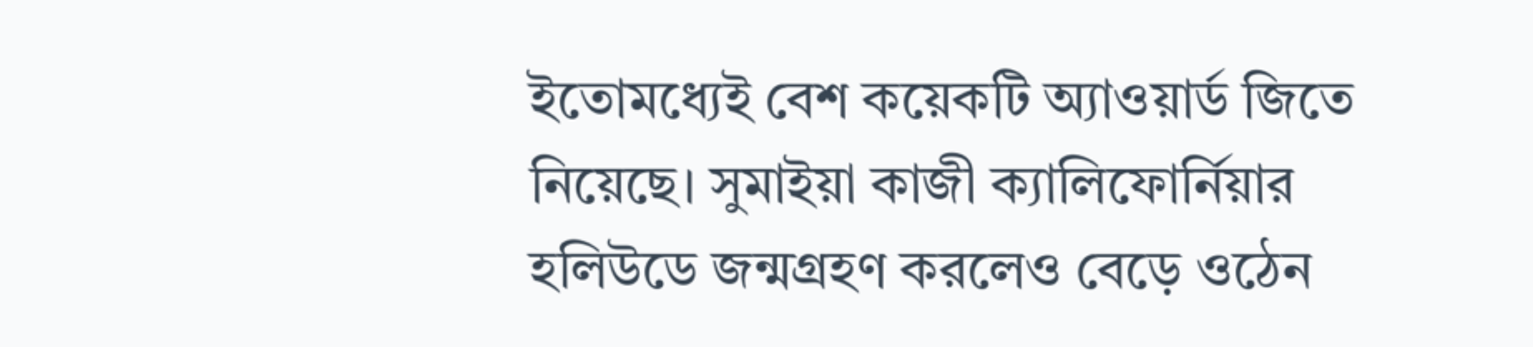ইতোমধ্যেই বেশ কয়েকটি অ্যাওয়ার্ড জিতে নিয়েছে। সুমাইয়া কাজী ক্যালিফোর্নিয়ার হলিউডে জন্মগ্রহণ করলেও বেড়ে ওঠেন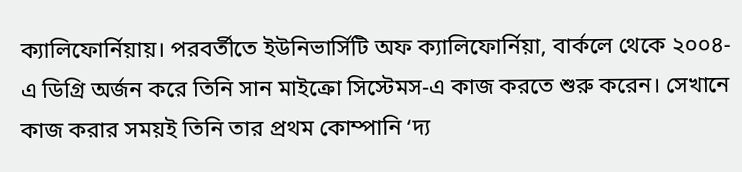ক্যালিফোর্নিয়ায়। পরবর্তীতে ইউনিভার্সিটি অফ ক্যালিফোর্নিয়া, বার্কলে থেকে ২০০৪-এ ডিগ্রি অর্জন করে তিনি সান মাইক্রো সিস্টেমস-এ কাজ করতে শুরু করেন। সেখানে কাজ করার সময়ই তিনি তার প্রথম কোম্পানি ‘দ্য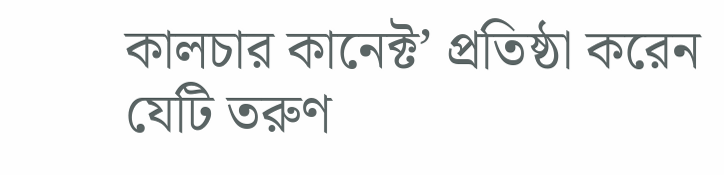কালচার কানেক্ট’ প্রতিষ্ঠা করেন যেটি তরুণ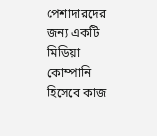পেশাদারদের জন্য একটি মিডিয়া কোম্পানি হিসেবে কাজ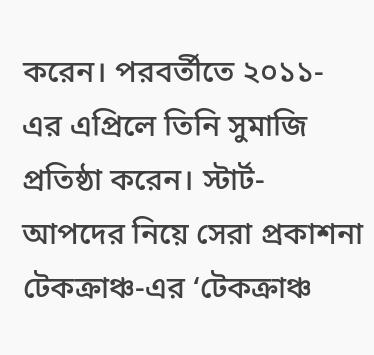করেন। পরবর্তীতে ২০১১-এর এপ্রিলে তিনি সুমাজি প্রতিষ্ঠা করেন। স্টার্ট-আপদের নিয়ে সেরা প্রকাশনা টেকক্রাঞ্চ-এর ‘টেকক্রাঞ্চ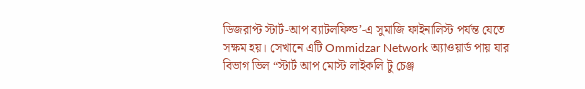ডিজরাপ্ট স্টার্ট-আপ ব্যাটলফিল্ড’-এ সুমাজি ফাইনালিস্ট পর্যন্ত যেতে সক্ষম হয়। সেখানে এটি Ommidzar Network অ্যাওয়ার্ড পায় যার বিভাগ ভিল “স্টার্ট আপ মোস্ট লাইকলি টু চেঞ্জ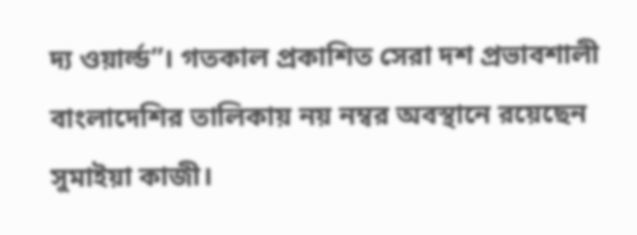দ্য ওয়ার্ল্ড”। গতকাল প্রকাশিত সেরা দশ প্রভাবশালী বাংলাদেশির তালিকায় নয় নম্বর অবস্থানে রয়েছেন সুমাইয়া কাজী।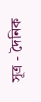সূত্র - দৈনিক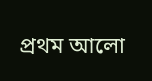প্রথম আলো